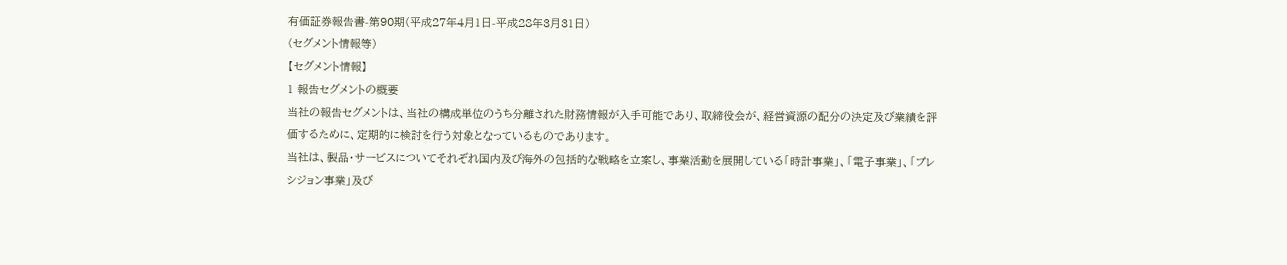有価証券報告書-第90期(平成27年4月1日-平成28年3月31日)
(セグメント情報等)
【セグメント情報】
1 報告セグメントの概要
当社の報告セグメントは、当社の構成単位のうち分離された財務情報が入手可能であり、取締役会が、経営資源の配分の決定及び業績を評価するために、定期的に検討を行う対象となっているものであります。
当社は、製品・サービスについてそれぞれ国内及び海外の包括的な戦略を立案し、事業活動を展開している「時計事業」、「電子事業」、「プレシジョン事業」及び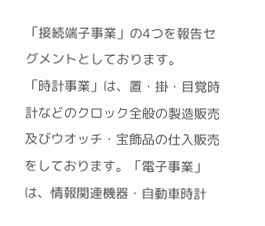「接続端子事業」の4つを報告セグメントとしております。
「時計事業」は、置・掛・目覚時計などのクロック全般の製造販売及びウオッチ・宝飾品の仕入販売をしております。「電子事業」は、情報関連機器・自動車時計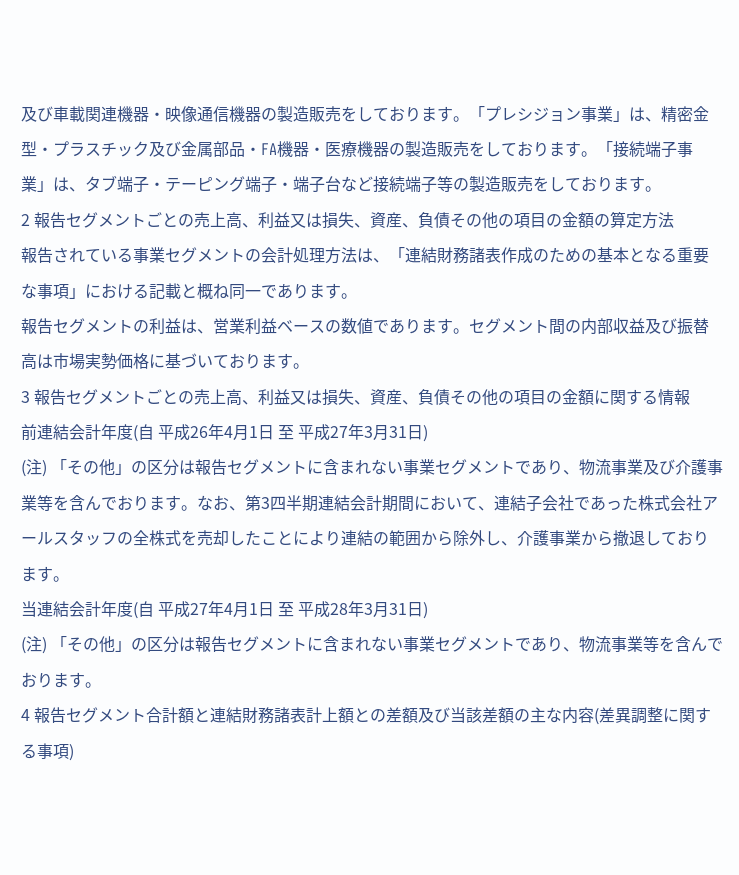及び車載関連機器・映像通信機器の製造販売をしております。「プレシジョン事業」は、精密金型・プラスチック及び金属部品・FA機器・医療機器の製造販売をしております。「接続端子事業」は、タブ端子・テーピング端子・端子台など接続端子等の製造販売をしております。
2 報告セグメントごとの売上高、利益又は損失、資産、負債その他の項目の金額の算定方法
報告されている事業セグメントの会計処理方法は、「連結財務諸表作成のための基本となる重要な事項」における記載と概ね同一であります。
報告セグメントの利益は、営業利益ベースの数値であります。セグメント間の内部収益及び振替高は市場実勢価格に基づいております。
3 報告セグメントごとの売上高、利益又は損失、資産、負債その他の項目の金額に関する情報
前連結会計年度(自 平成26年4月1日 至 平成27年3月31日)
(注) 「その他」の区分は報告セグメントに含まれない事業セグメントであり、物流事業及び介護事業等を含んでおります。なお、第3四半期連結会計期間において、連結子会社であった株式会社アールスタッフの全株式を売却したことにより連結の範囲から除外し、介護事業から撤退しております。
当連結会計年度(自 平成27年4月1日 至 平成28年3月31日)
(注) 「その他」の区分は報告セグメントに含まれない事業セグメントであり、物流事業等を含んでおります。
4 報告セグメント合計額と連結財務諸表計上額との差額及び当該差額の主な内容(差異調整に関する事項)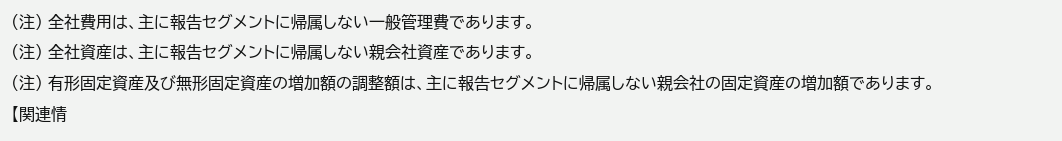(注) 全社費用は、主に報告セグメントに帰属しない一般管理費であります。
(注) 全社資産は、主に報告セグメントに帰属しない親会社資産であります。
(注) 有形固定資産及び無形固定資産の増加額の調整額は、主に報告セグメントに帰属しない親会社の固定資産の増加額であります。
【関連情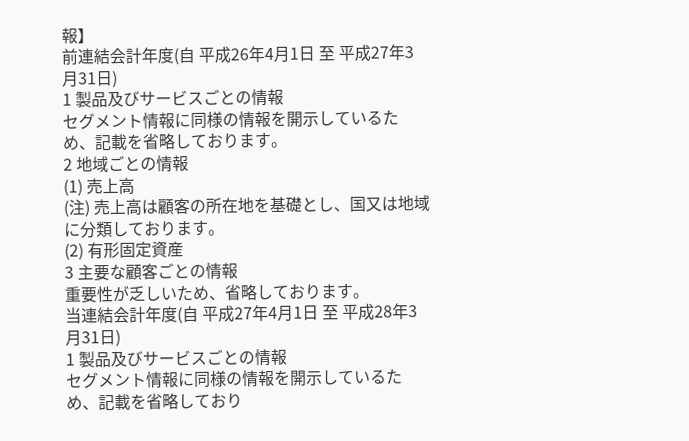報】
前連結会計年度(自 平成26年4月1日 至 平成27年3月31日)
1 製品及びサービスごとの情報
セグメント情報に同様の情報を開示しているため、記載を省略しております。
2 地域ごとの情報
(1) 売上高
(注) 売上高は顧客の所在地を基礎とし、国又は地域に分類しております。
(2) 有形固定資産
3 主要な顧客ごとの情報
重要性が乏しいため、省略しております。
当連結会計年度(自 平成27年4月1日 至 平成28年3月31日)
1 製品及びサービスごとの情報
セグメント情報に同様の情報を開示しているため、記載を省略しており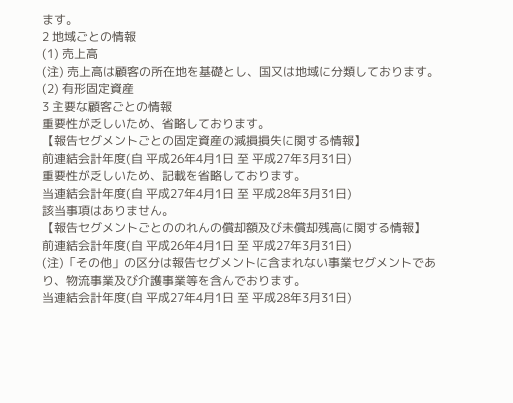ます。
2 地域ごとの情報
(1) 売上高
(注) 売上高は顧客の所在地を基礎とし、国又は地域に分類しております。
(2) 有形固定資産
3 主要な顧客ごとの情報
重要性が乏しいため、省略しております。
【報告セグメントごとの固定資産の減損損失に関する情報】
前連結会計年度(自 平成26年4月1日 至 平成27年3月31日)
重要性が乏しいため、記載を省略しております。
当連結会計年度(自 平成27年4月1日 至 平成28年3月31日)
該当事項はありません。
【報告セグメントごとののれんの償却額及び未償却残高に関する情報】
前連結会計年度(自 平成26年4月1日 至 平成27年3月31日)
(注)「その他」の区分は報告セグメントに含まれない事業セグメントであり、物流事業及び介護事業等を含んでおります。
当連結会計年度(自 平成27年4月1日 至 平成28年3月31日)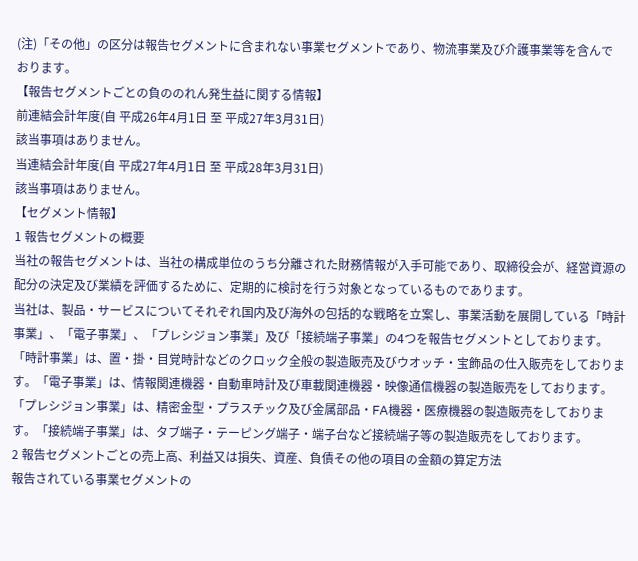(注)「その他」の区分は報告セグメントに含まれない事業セグメントであり、物流事業及び介護事業等を含んで
おります。
【報告セグメントごとの負ののれん発生益に関する情報】
前連結会計年度(自 平成26年4月1日 至 平成27年3月31日)
該当事項はありません。
当連結会計年度(自 平成27年4月1日 至 平成28年3月31日)
該当事項はありません。
【セグメント情報】
1 報告セグメントの概要
当社の報告セグメントは、当社の構成単位のうち分離された財務情報が入手可能であり、取締役会が、経営資源の配分の決定及び業績を評価するために、定期的に検討を行う対象となっているものであります。
当社は、製品・サービスについてそれぞれ国内及び海外の包括的な戦略を立案し、事業活動を展開している「時計事業」、「電子事業」、「プレシジョン事業」及び「接続端子事業」の4つを報告セグメントとしております。
「時計事業」は、置・掛・目覚時計などのクロック全般の製造販売及びウオッチ・宝飾品の仕入販売をしております。「電子事業」は、情報関連機器・自動車時計及び車載関連機器・映像通信機器の製造販売をしております。「プレシジョン事業」は、精密金型・プラスチック及び金属部品・FA機器・医療機器の製造販売をしております。「接続端子事業」は、タブ端子・テーピング端子・端子台など接続端子等の製造販売をしております。
2 報告セグメントごとの売上高、利益又は損失、資産、負債その他の項目の金額の算定方法
報告されている事業セグメントの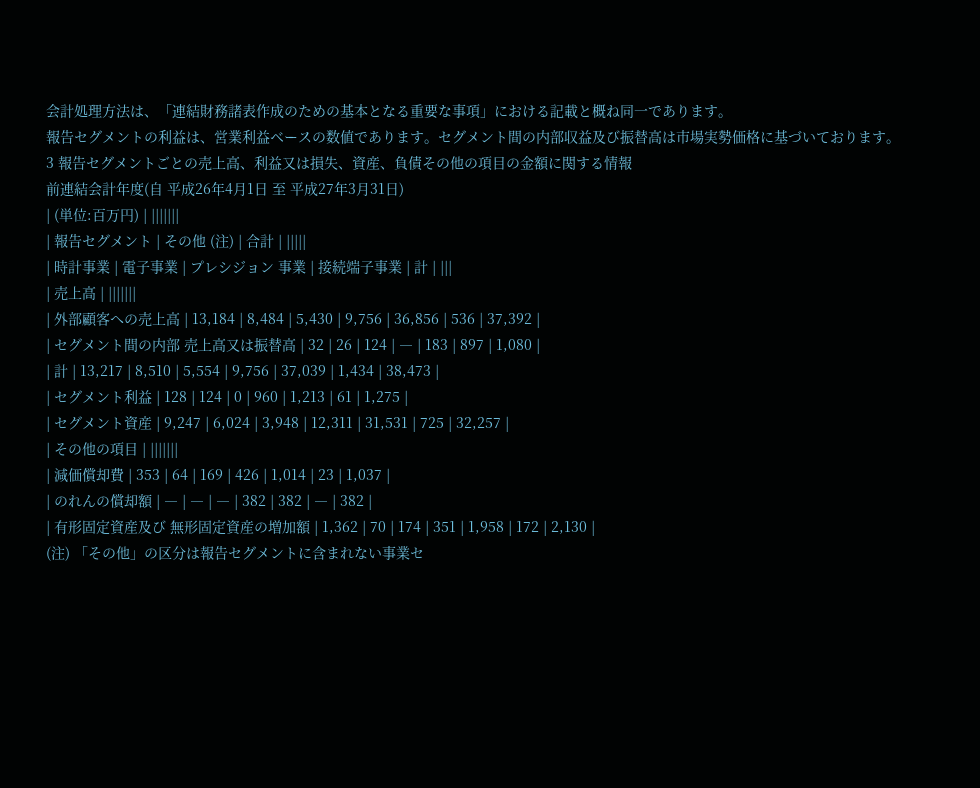会計処理方法は、「連結財務諸表作成のための基本となる重要な事項」における記載と概ね同一であります。
報告セグメントの利益は、営業利益ベースの数値であります。セグメント間の内部収益及び振替高は市場実勢価格に基づいております。
3 報告セグメントごとの売上高、利益又は損失、資産、負債その他の項目の金額に関する情報
前連結会計年度(自 平成26年4月1日 至 平成27年3月31日)
| (単位:百万円) | |||||||
| 報告セグメント | その他 (注) | 合計 | |||||
| 時計事業 | 電子事業 | プレシジョン 事業 | 接続端子事業 | 計 | |||
| 売上高 | |||||||
| 外部顧客への売上高 | 13,184 | 8,484 | 5,430 | 9,756 | 36,856 | 536 | 37,392 |
| セグメント間の内部 売上高又は振替高 | 32 | 26 | 124 | ― | 183 | 897 | 1,080 |
| 計 | 13,217 | 8,510 | 5,554 | 9,756 | 37,039 | 1,434 | 38,473 |
| セグメント利益 | 128 | 124 | 0 | 960 | 1,213 | 61 | 1,275 |
| セグメント資産 | 9,247 | 6,024 | 3,948 | 12,311 | 31,531 | 725 | 32,257 |
| その他の項目 | |||||||
| 減価償却費 | 353 | 64 | 169 | 426 | 1,014 | 23 | 1,037 |
| のれんの償却額 | ― | ― | ― | 382 | 382 | ― | 382 |
| 有形固定資産及び 無形固定資産の増加額 | 1,362 | 70 | 174 | 351 | 1,958 | 172 | 2,130 |
(注) 「その他」の区分は報告セグメントに含まれない事業セ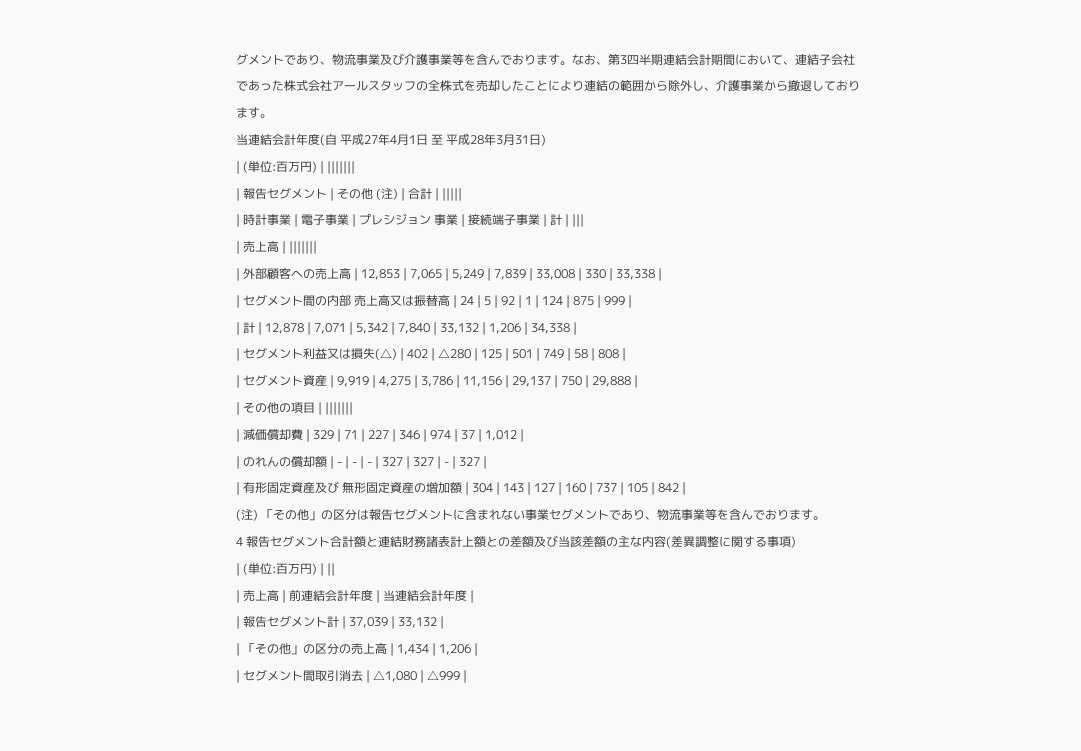グメントであり、物流事業及び介護事業等を含んでおります。なお、第3四半期連結会計期間において、連結子会社であった株式会社アールスタッフの全株式を売却したことにより連結の範囲から除外し、介護事業から撤退しております。
当連結会計年度(自 平成27年4月1日 至 平成28年3月31日)
| (単位:百万円) | |||||||
| 報告セグメント | その他 (注) | 合計 | |||||
| 時計事業 | 電子事業 | プレシジョン 事業 | 接続端子事業 | 計 | |||
| 売上高 | |||||||
| 外部顧客への売上高 | 12,853 | 7,065 | 5,249 | 7,839 | 33,008 | 330 | 33,338 |
| セグメント間の内部 売上高又は振替高 | 24 | 5 | 92 | 1 | 124 | 875 | 999 |
| 計 | 12,878 | 7,071 | 5,342 | 7,840 | 33,132 | 1,206 | 34,338 |
| セグメント利益又は損失(△) | 402 | △280 | 125 | 501 | 749 | 58 | 808 |
| セグメント資産 | 9,919 | 4,275 | 3,786 | 11,156 | 29,137 | 750 | 29,888 |
| その他の項目 | |||||||
| 減価償却費 | 329 | 71 | 227 | 346 | 974 | 37 | 1,012 |
| のれんの償却額 | - | - | - | 327 | 327 | - | 327 |
| 有形固定資産及び 無形固定資産の増加額 | 304 | 143 | 127 | 160 | 737 | 105 | 842 |
(注) 「その他」の区分は報告セグメントに含まれない事業セグメントであり、物流事業等を含んでおります。
4 報告セグメント合計額と連結財務諸表計上額との差額及び当該差額の主な内容(差異調整に関する事項)
| (単位:百万円) | ||
| 売上高 | 前連結会計年度 | 当連結会計年度 |
| 報告セグメント計 | 37,039 | 33,132 |
| 「その他」の区分の売上高 | 1,434 | 1,206 |
| セグメント間取引消去 | △1,080 | △999 |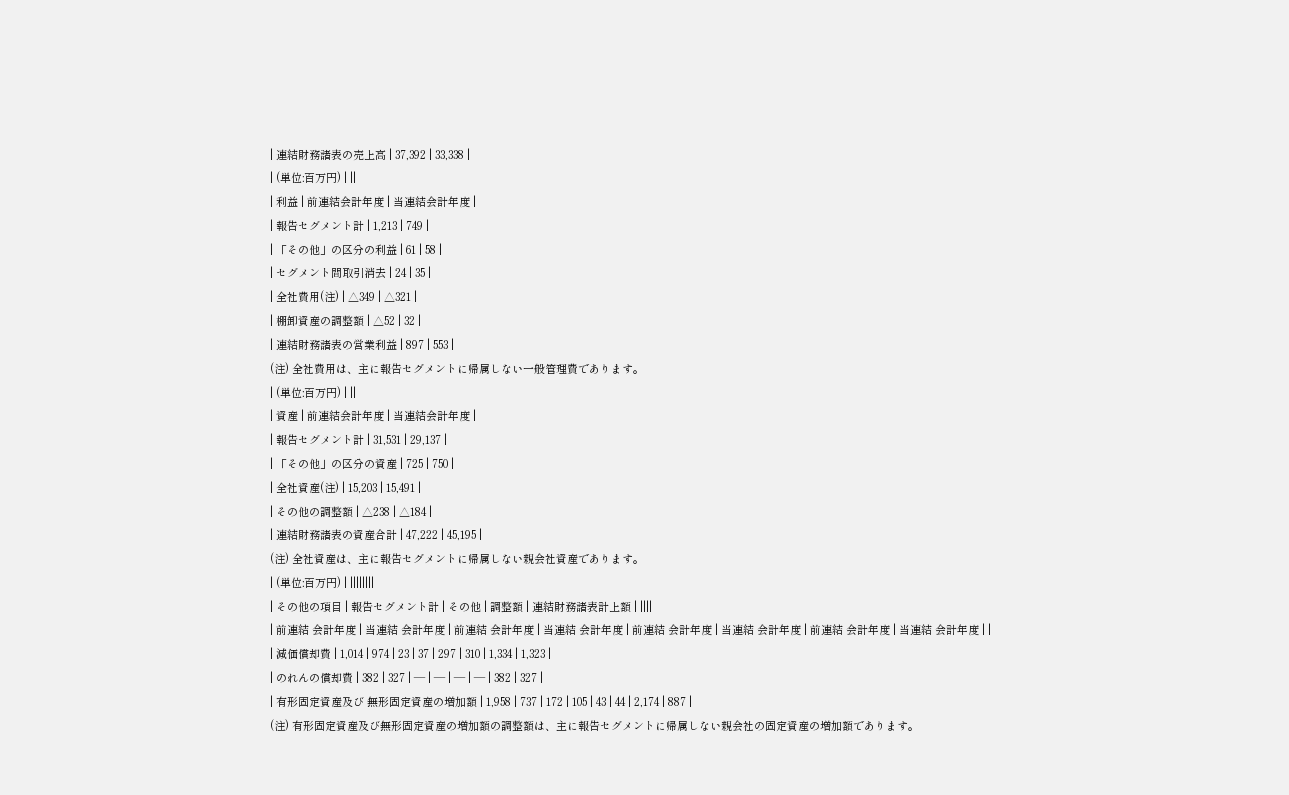| 連結財務諸表の売上高 | 37,392 | 33,338 |
| (単位:百万円) | ||
| 利益 | 前連結会計年度 | 当連結会計年度 |
| 報告セグメント計 | 1,213 | 749 |
| 「その他」の区分の利益 | 61 | 58 |
| セグメント間取引消去 | 24 | 35 |
| 全社費用(注) | △349 | △321 |
| 棚卸資産の調整額 | △52 | 32 |
| 連結財務諸表の営業利益 | 897 | 553 |
(注) 全社費用は、主に報告セグメントに帰属しない一般管理費であります。
| (単位:百万円) | ||
| 資産 | 前連結会計年度 | 当連結会計年度 |
| 報告セグメント計 | 31,531 | 29,137 |
| 「その他」の区分の資産 | 725 | 750 |
| 全社資産(注) | 15,203 | 15,491 |
| その他の調整額 | △238 | △184 |
| 連結財務諸表の資産合計 | 47,222 | 45,195 |
(注) 全社資産は、主に報告セグメントに帰属しない親会社資産であります。
| (単位:百万円) | ||||||||
| その他の項目 | 報告セグメント計 | その他 | 調整額 | 連結財務諸表計上額 | ||||
| 前連結 会計年度 | 当連結 会計年度 | 前連結 会計年度 | 当連結 会計年度 | 前連結 会計年度 | 当連結 会計年度 | 前連結 会計年度 | 当連結 会計年度 | |
| 減価償却費 | 1,014 | 974 | 23 | 37 | 297 | 310 | 1,334 | 1,323 |
| のれんの償却費 | 382 | 327 | ― | ― | ― | ― | 382 | 327 |
| 有形固定資産及び 無形固定資産の増加額 | 1,958 | 737 | 172 | 105 | 43 | 44 | 2,174 | 887 |
(注) 有形固定資産及び無形固定資産の増加額の調整額は、主に報告セグメントに帰属しない親会社の固定資産の増加額であります。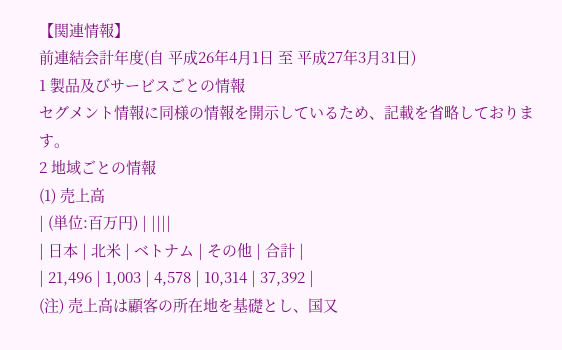【関連情報】
前連結会計年度(自 平成26年4月1日 至 平成27年3月31日)
1 製品及びサービスごとの情報
セグメント情報に同様の情報を開示しているため、記載を省略しております。
2 地域ごとの情報
(1) 売上高
| (単位:百万円) | ||||
| 日本 | 北米 | ベトナム | その他 | 合計 |
| 21,496 | 1,003 | 4,578 | 10,314 | 37,392 |
(注) 売上高は顧客の所在地を基礎とし、国又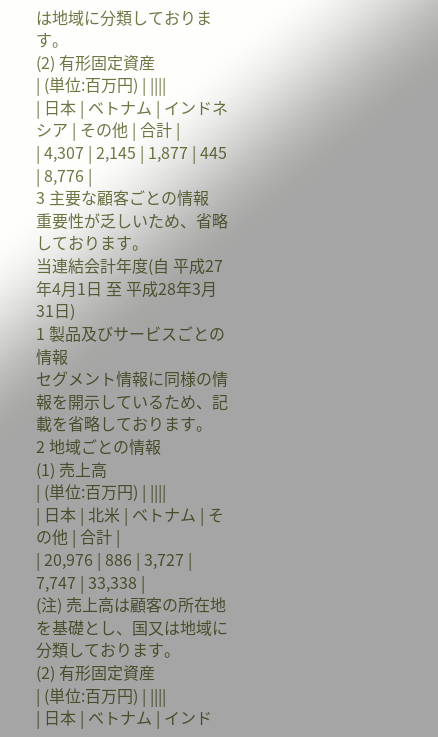は地域に分類しております。
(2) 有形固定資産
| (単位:百万円) | ||||
| 日本 | ベトナム | インドネシア | その他 | 合計 |
| 4,307 | 2,145 | 1,877 | 445 | 8,776 |
3 主要な顧客ごとの情報
重要性が乏しいため、省略しております。
当連結会計年度(自 平成27年4月1日 至 平成28年3月31日)
1 製品及びサービスごとの情報
セグメント情報に同様の情報を開示しているため、記載を省略しております。
2 地域ごとの情報
(1) 売上高
| (単位:百万円) | ||||
| 日本 | 北米 | ベトナム | その他 | 合計 |
| 20,976 | 886 | 3,727 | 7,747 | 33,338 |
(注) 売上高は顧客の所在地を基礎とし、国又は地域に分類しております。
(2) 有形固定資産
| (単位:百万円) | ||||
| 日本 | ベトナム | インド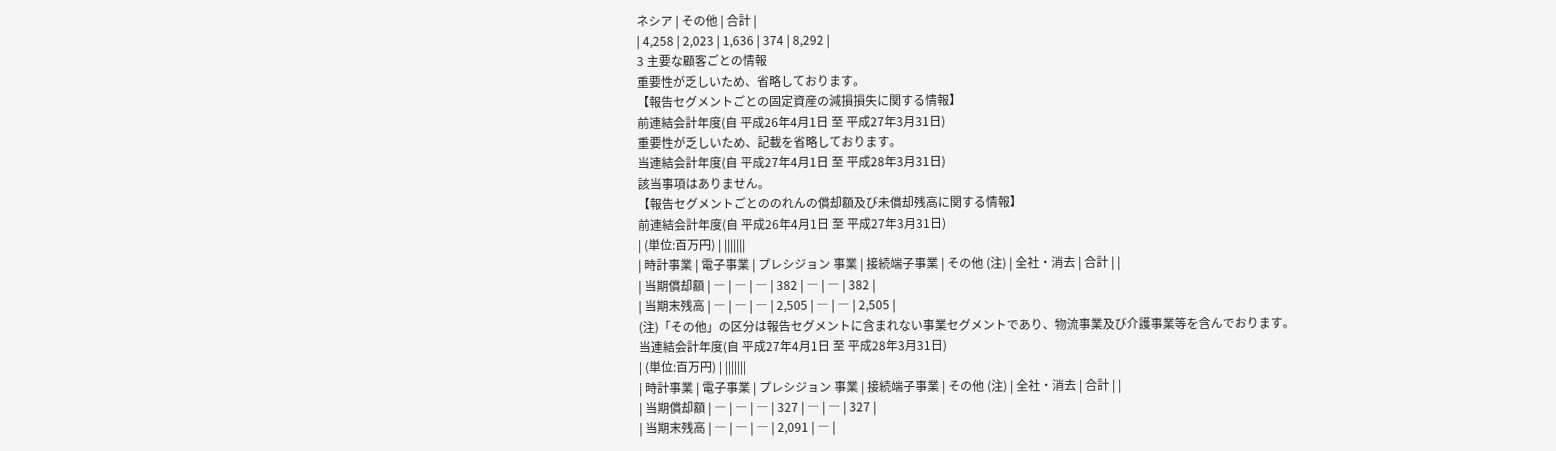ネシア | その他 | 合計 |
| 4,258 | 2,023 | 1,636 | 374 | 8,292 |
3 主要な顧客ごとの情報
重要性が乏しいため、省略しております。
【報告セグメントごとの固定資産の減損損失に関する情報】
前連結会計年度(自 平成26年4月1日 至 平成27年3月31日)
重要性が乏しいため、記載を省略しております。
当連結会計年度(自 平成27年4月1日 至 平成28年3月31日)
該当事項はありません。
【報告セグメントごとののれんの償却額及び未償却残高に関する情報】
前連結会計年度(自 平成26年4月1日 至 平成27年3月31日)
| (単位:百万円) | |||||||
| 時計事業 | 電子事業 | プレシジョン 事業 | 接続端子事業 | その他 (注) | 全社・消去 | 合計 | |
| 当期償却額 | ― | ― | ― | 382 | ― | ― | 382 |
| 当期末残高 | ― | ― | ― | 2,505 | ― | ― | 2,505 |
(注)「その他」の区分は報告セグメントに含まれない事業セグメントであり、物流事業及び介護事業等を含んでおります。
当連結会計年度(自 平成27年4月1日 至 平成28年3月31日)
| (単位:百万円) | |||||||
| 時計事業 | 電子事業 | プレシジョン 事業 | 接続端子事業 | その他 (注) | 全社・消去 | 合計 | |
| 当期償却額 | ― | ― | ― | 327 | ― | ― | 327 |
| 当期末残高 | ― | ― | ― | 2,091 | ― |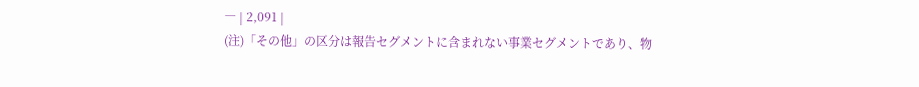― | 2,091 |
(注)「その他」の区分は報告セグメントに含まれない事業セグメントであり、物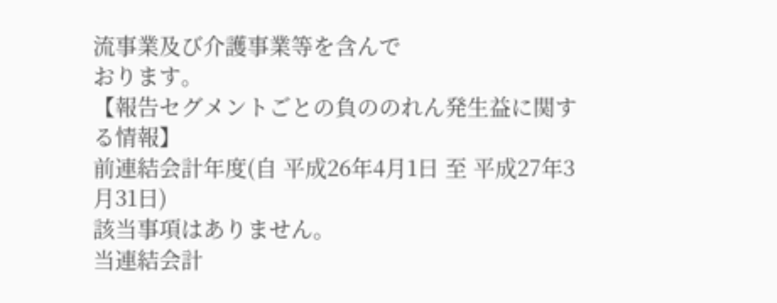流事業及び介護事業等を含んで
おります。
【報告セグメントごとの負ののれん発生益に関する情報】
前連結会計年度(自 平成26年4月1日 至 平成27年3月31日)
該当事項はありません。
当連結会計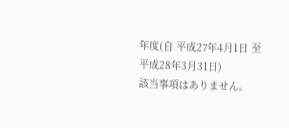年度(自 平成27年4月1日 至 平成28年3月31日)
該当事項はありません。